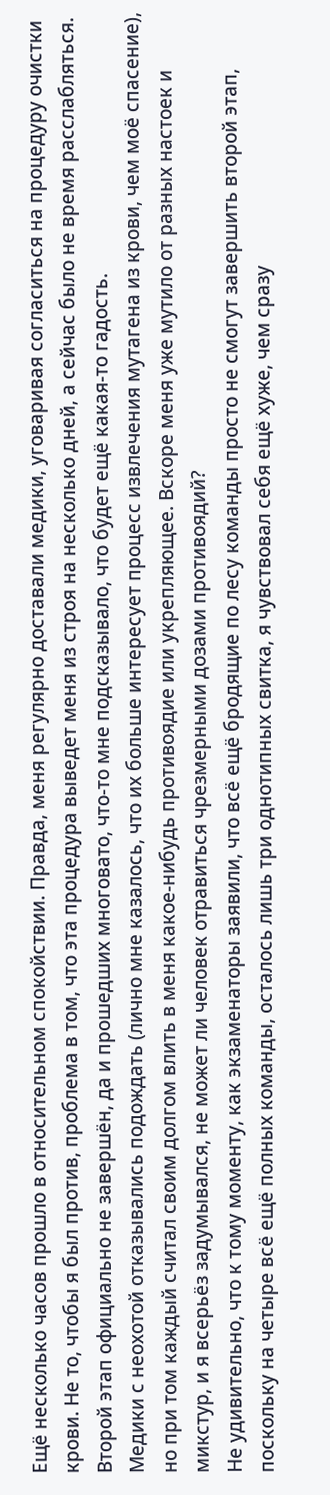Ещё несколько часов прошло в относительном спокойствии. Правда, меня регулярно доставали медики, уговаривая согласиться на процедуру очистки крови. Не то, чтобы я был против, проблема в том, что эта процедура выведет меня из строя на несколько дней, а сейчас было не время расслабляться. Второй этап официально не завершён, да и прошедших многовато, что-то мне подсказывало, что будет ещё какая-то гадость.
Медики с неохотой отказывались подождать (лично мне казалось, что их больше интересует процесс извлечения мутагена из крови, чем моё спасение), но при том каждый считал своим долгом влить в меня какое-нибудь противоядие или укрепляющее. Вскоре меня уже мутило от разных настоек и микстур, и я всерьёз задумывался, не может ли человек отравиться чрезмерными дозами противоядий?
Не удивительно, что к тому моменту, как экзаменаторы заявили, что всё ещё бродящие по лесу команды просто не смогут завершить второй этап, поскольку на четыре всё ещё полных команды, осталось лишь три однотипных свитка, я чувствовал себя ещё хуже, чем сразу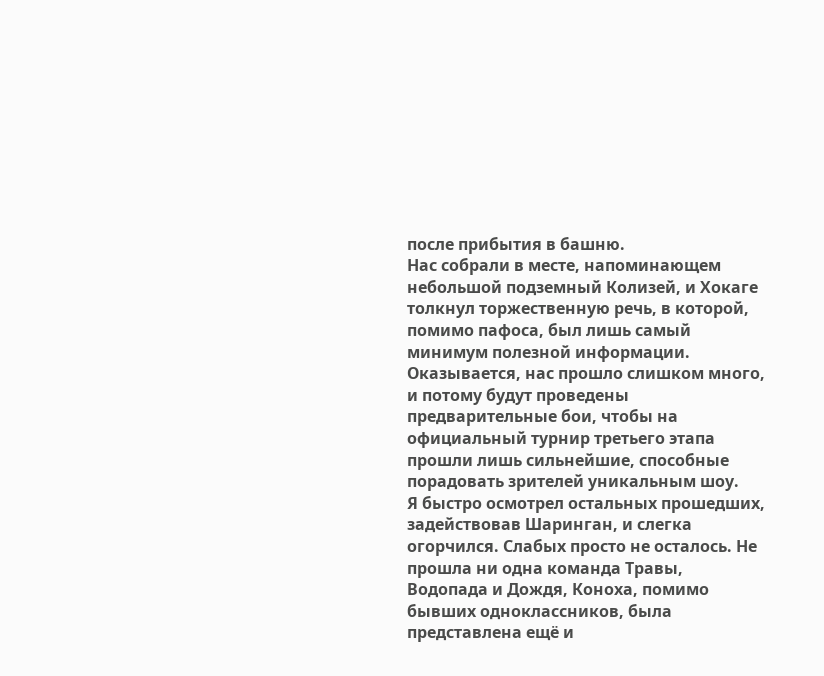после прибытия в башню.
Нас собрали в месте, напоминающем небольшой подземный Колизей, и Хокаге толкнул торжественную речь, в которой, помимо пафоса, был лишь самый минимум полезной информации. Оказывается, нас прошло слишком много, и потому будут проведены предварительные бои, чтобы на официальный турнир третьего этапа прошли лишь сильнейшие, способные порадовать зрителей уникальным шоу.
Я быстро осмотрел остальных прошедших, задействовав Шаринган, и слегка огорчился. Слабых просто не осталось. Не прошла ни одна команда Травы, Водопада и Дождя, Коноха, помимо бывших одноклассников, была представлена ещё и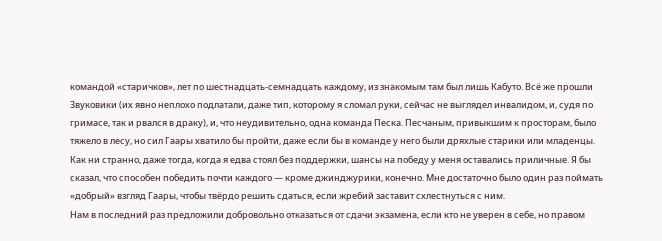командой «старичков», лет по шестнадцать-семнадцать каждому, из знакомым там был лишь Кабуто. Всё же прошли Звуковики (их явно неплохо подлатали, даже тип, которому я сломал руки, сейчас не выглядел инвалидом, и, судя по гримасе, так и рвался в драку), и, что неудивительно, одна команда Песка. Песчаным, привыкшим к просторам, было тяжело в лесу, но сил Гаары хватило бы пройти, даже если бы в команде у него были дряхлые старики или младенцы.
Как ни странно, даже тогда, когда я едва стоял без поддержки, шансы на победу у меня оставались приличные. Я бы сказал, что способен победить почти каждого — кроме джинджурики, конечно. Мне достаточно было один раз поймать «добрый» взгляд Гаары, чтобы твёрдо решить сдаться, если жребий заставит схлестнуться с ним.
Нам в последний раз предложили добровольно отказаться от сдачи экзамена, если кто не уверен в себе, но правом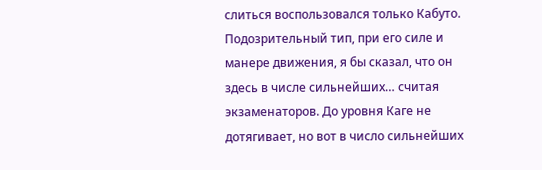слиться воспользовался только Кабуто. Подозрительный тип, при его силе и манере движения, я бы сказал, что он здесь в числе сильнейших… считая экзаменаторов. До уровня Каге не дотягивает, но вот в число сильнейших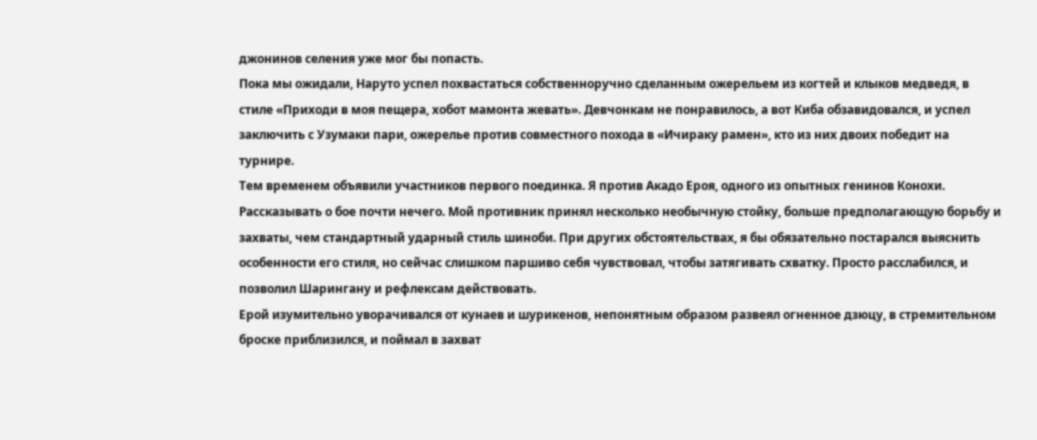джонинов селения уже мог бы попасть.
Пока мы ожидали, Наруто успел похвастаться собственноручно сделанным ожерельем из когтей и клыков медведя, в стиле «Приходи в моя пещера, хобот мамонта жевать». Девчонкам не понравилось, а вот Киба обзавидовался, и успел заключить с Узумаки пари, ожерелье против совместного похода в «Ичираку рамен», кто из них двоих победит на турнире.
Тем временем объявили участников первого поединка. Я против Акадо Ероя, одного из опытных генинов Конохи.
Рассказывать о бое почти нечего. Мой противник принял несколько необычную стойку, больше предполагающую борьбу и захваты, чем стандартный ударный стиль шиноби. При других обстоятельствах, я бы обязательно постарался выяснить особенности его стиля, но сейчас слишком паршиво себя чувствовал, чтобы затягивать схватку. Просто расслабился, и позволил Шарингану и рефлексам действовать.
Ерой изумительно уворачивался от кунаев и шурикенов, непонятным образом развеял огненное дзюцу, в стремительном броске приблизился, и поймал в захват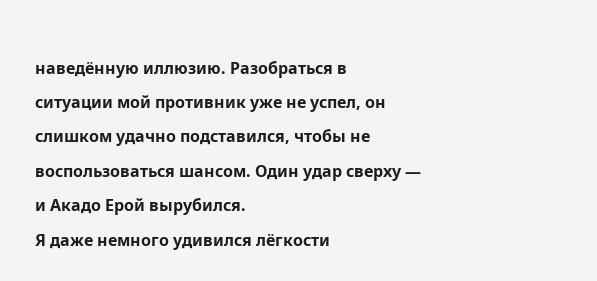наведённую иллюзию. Разобраться в ситуации мой противник уже не успел, он слишком удачно подставился, чтобы не воспользоваться шансом. Один удар сверху — и Акадо Ерой вырубился.
Я даже немного удивился лёгкости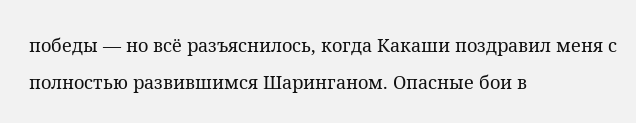победы — но всё разъяснилось, когда Какаши поздравил меня с полностью развившимся Шаринганом. Опасные бои в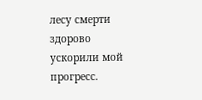лесу смерти здорово ускорили мой прогресс.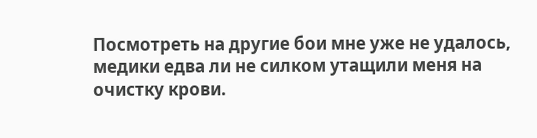Посмотреть на другие бои мне уже не удалось, медики едва ли не силком утащили меня на очистку крови.